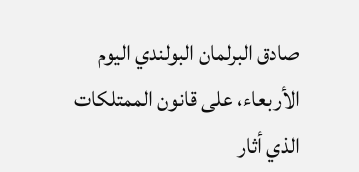صادق البرلمان البولندي اليوم الأربعاء، على قانون الممتلكات الذي أثار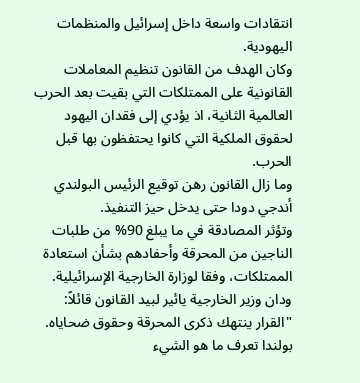انتقادات واسعة داخل إسرائيل والمنظمات اليهودية.
وكان الهدف من القانون تنظيم المعاملات القانونية على الممتلكات التي بقيت بعد الحرب العالمية الثانية، اذ يؤدي إلى فقدان اليهود لحقوق الملكية التي كانوا يحتفظون بها قبل الحرب.
وما زال القانون رهن توقيع الرئيس البولندي أندجي دودا حتى يدخل حيز التنفيذ.
وتؤثر المصادقة في ما يبلغ 90% من طلبات الناجين من المحرقة وأحفادهم بشأن استعادة الممتلكات، وفقا لوزارة الخارجية الإسرائيلية.
ودان وزير الخارجية يائير لبيد القانون قائلاً: "القرار ينتهك ذكرى المحرقة وحقوق ضحاياه. بولندا تعرف ما هو الشيء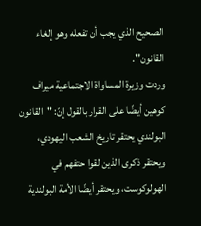الصحيح الذي يجب أن تفعله وهو إلغاء القانون".
وردت وزيرة المساواة الاجتماعية ميراف كوهين أيضًا على القرار بالقول إنّ: "القانون البولندي يحتقر تاريخ الشعب اليهودي، ويحتقر ذكرى الذين لقوا حتفهم في الهولوكوست، ويحتقر أيضًا الأمة البولندية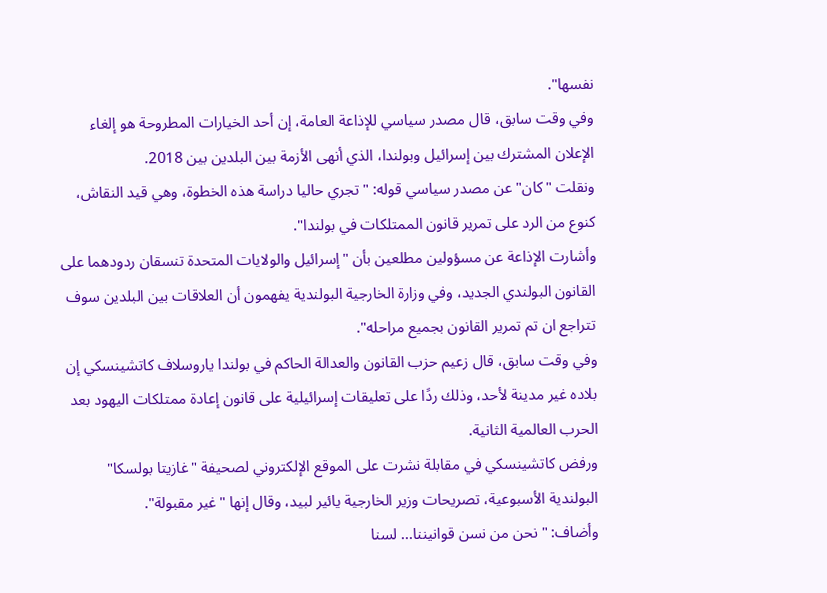نفسها".
وفي وقت سابق، قال مصدر سياسي للإذاعة العامة، إن أحد الخيارات المطروحة هو إلغاء الإعلان المشترك بين إسرائيل وبولندا، الذي أنهى الأزمة بين البلدين بين 2018.
ونقلت "كان" عن مصدر سياسي قوله: " تجري حاليا دراسة هذه الخطوة، وهي قيد النقاش، كنوع من الرد على تمرير قانون الممتلكات في بولندا".
وأشارت الإذاعة عن مسؤولين مطلعين بأن "إسرائيل والولايات المتحدة تنسقان ردودهما على القانون البولندي الجديد، وفي وزارة الخارجية البولندية يفهمون أن العلاقات بين البلدين سوف تتراجع ان تم تمرير القانون بجميع مراحله".
وفي وقت سابق، قال زعيم حزب القانون والعدالة الحاكم في بولندا ياروسلاف كاتشينسكي إن بلاده غير مدينة لأحد، وذلك ردًا على تعليقات إسرائيلية على قانون إعادة ممتلكات اليهود بعد الحرب العالمية الثانية.
ورفض كاتشينسكي في مقابلة نشرت على الموقع الإلكتروني لصحيفة "غازيتا بولسكا" البولندية الأسبوعية، تصريحات وزير الخارجية يائير لبيد، وقال إنها "غير مقبولة".
وأضاف: "نحن من نسن قوانيننا... لسنا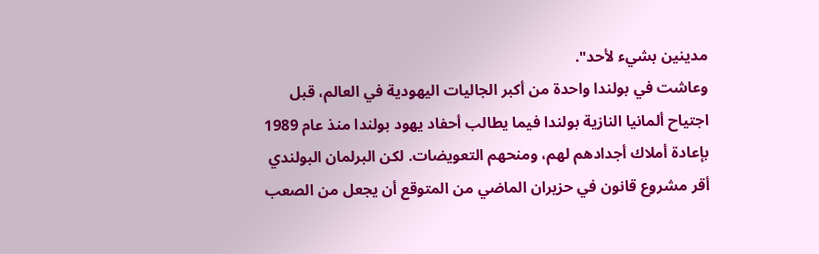مدينين بشيء لأحد".
وعاشت في بولندا واحدة من أكبر الجاليات اليهودية في العالم، قبل اجتياح ألمانيا النازية بولندا فيما يطالب أحفاد يهود بولندا منذ عام 1989 بإعادة أملاك أجدادهم لهم، ومنحهم التعويضات. لكن البرلمان البولندي أقر مشروع قانون في حزيران الماضي من المتوقع أن يجعل من الصعب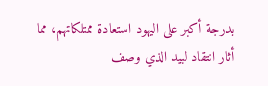بدرجة أكبر على اليهود استعادة ممتلكاتهم، مما أثار انتقاد لبيد الذي وصف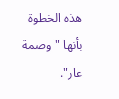هذه الخطوة بأنها "وصمة عار".